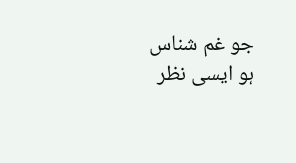جو غم شناس ہو ایسی نظر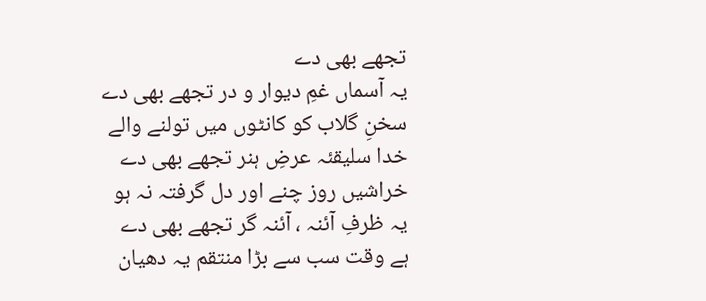تجھے بھی دے
یہ آسماں غمِ دیوار و در تجھے بھی دے
سخنِ گلاب کو کانٹوں میں تولنے والے
خدا سلیقئہ عرضِ ہنر تجھے بھی دے
خراشیں روز چنے اور دل گرفتہ نہ ہو
یہ ظرفِ آئنہ ، آئنہ گر تجھے بھی دے
ہے وقت سب سے بڑا منتقم یہ دھیان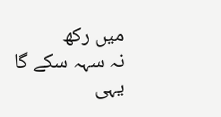میں رکھ
نہ سہہ سکے گا یہی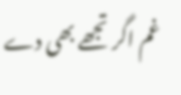غم اگر تجھے بھی دے